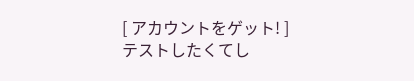[ アカウントをゲット! ]
テストしたくてし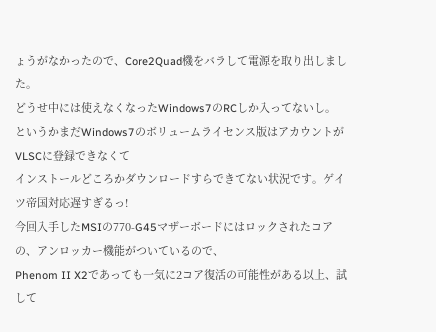ょうがなかったので、Core2Quad機をバラして電源を取り出しました。
どうせ中には使えなくなったWindows7のRCしか入ってないし。
というかまだWindows7のボリュームライセンス版はアカウントがVLSCに登録できなくて
インストールどころかダウンロードすらできてない状況です。ゲイツ帝国対応遅すぎるっ!
今回入手したMSIの770-G45マザーボードにはロックされたコアの、アンロッカー機能がついているので、
Phenom II X2であっても一気に2コア復活の可能性がある以上、試して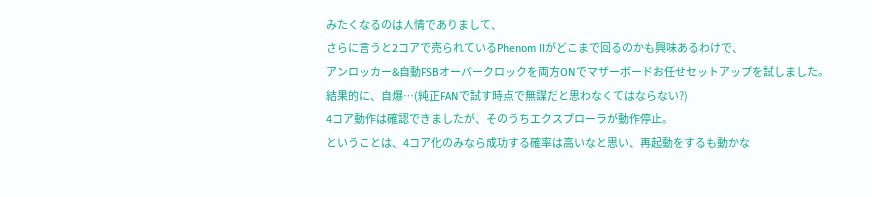みたくなるのは人情でありまして、
さらに言うと2コアで売られているPhenom IIがどこまで回るのかも興味あるわけで、
アンロッカー&自動FSBオーバークロックを両方ONでマザーボードお任せセットアップを試しました。
結果的に、自爆…(純正FANで試す時点で無謀だと思わなくてはならない?)
4コア動作は確認できましたが、そのうちエクスプローラが動作停止。
ということは、4コア化のみなら成功する確率は高いなと思い、再起動をするも動かな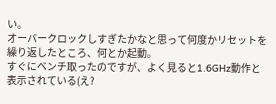い。
オーバークロックしすぎたかなと思って何度かリセットを繰り返したところ、何とか起動。
すぐにベンチ取ったのですが、よく見ると1.6GHz動作と表示されている(え?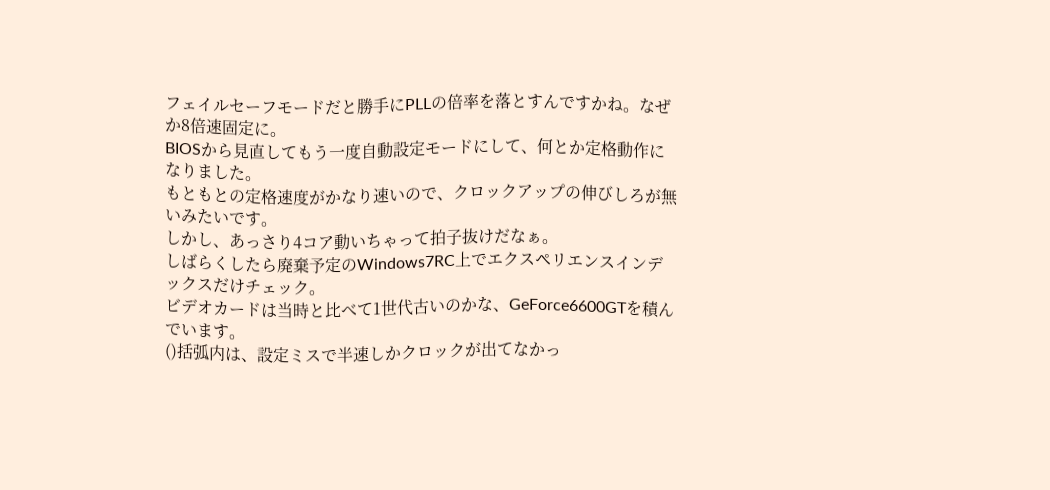フェイルセーフモードだと勝手にPLLの倍率を落とすんですかね。なぜか8倍速固定に。
BIOSから見直してもう一度自動設定モードにして、何とか定格動作になりました。
もともとの定格速度がかなり速いので、クロックアップの伸びしろが無いみたいです。
しかし、あっさり4コア動いちゃって拍子抜けだなぁ。
しばらくしたら廃棄予定のWindows7RC上でエクスペリエンスインデックスだけチェック。
ビデオカードは当時と比べて1世代古いのかな、GeForce6600GTを積んでいます。
()括弧内は、設定ミスで半速しかクロックが出てなかっ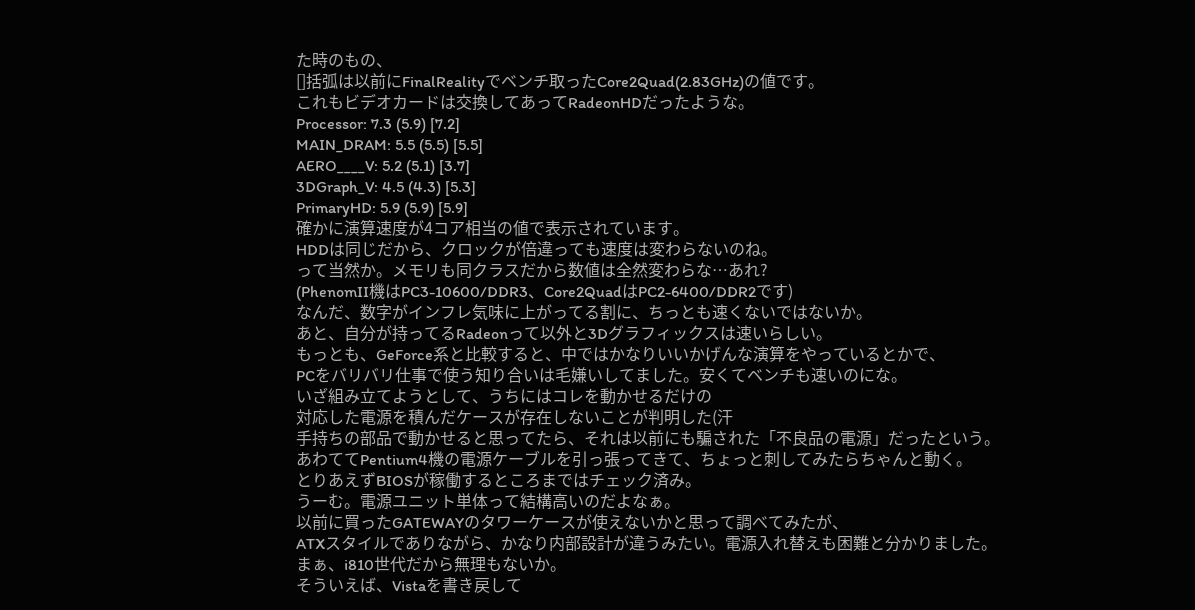た時のもの、
[]括弧は以前にFinalRealityでベンチ取ったCore2Quad(2.83GHz)の値です。
これもビデオカードは交換してあってRadeonHDだったような。
Processor: 7.3 (5.9) [7.2]
MAIN_DRAM: 5.5 (5.5) [5.5]
AERO____V: 5.2 (5.1) [3.7]
3DGraph_V: 4.5 (4.3) [5.3]
PrimaryHD: 5.9 (5.9) [5.9]
確かに演算速度が4コア相当の値で表示されています。
HDDは同じだから、クロックが倍違っても速度は変わらないのね。
って当然か。メモリも同クラスだから数値は全然変わらな…あれ?
(PhenomII機はPC3-10600/DDR3、Core2QuadはPC2-6400/DDR2です)
なんだ、数字がインフレ気味に上がってる割に、ちっとも速くないではないか。
あと、自分が持ってるRadeonって以外と3Dグラフィックスは速いらしい。
もっとも、GeForce系と比較すると、中ではかなりいいかげんな演算をやっているとかで、
PCをバリバリ仕事で使う知り合いは毛嫌いしてました。安くてベンチも速いのにな。
いざ組み立てようとして、うちにはコレを動かせるだけの
対応した電源を積んだケースが存在しないことが判明した(汗
手持ちの部品で動かせると思ってたら、それは以前にも騙された「不良品の電源」だったという。
あわててPentium4機の電源ケーブルを引っ張ってきて、ちょっと刺してみたらちゃんと動く。
とりあえずBIOSが稼働するところまではチェック済み。
うーむ。電源ユニット単体って結構高いのだよなぁ。
以前に買ったGATEWAYのタワーケースが使えないかと思って調べてみたが、
ATXスタイルでありながら、かなり内部設計が違うみたい。電源入れ替えも困難と分かりました。
まぁ、i810世代だから無理もないか。
そういえば、Vistaを書き戻して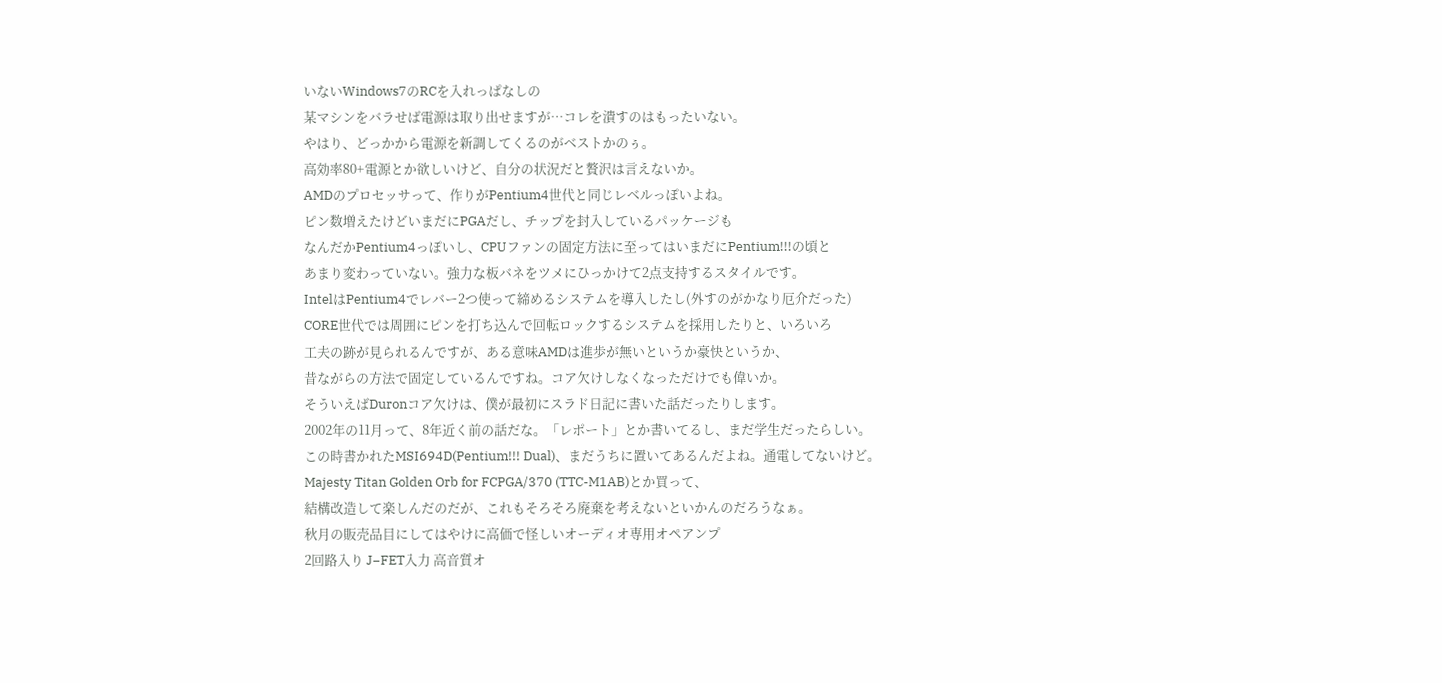いないWindows7のRCを入れっぱなしの
某マシンをバラせば電源は取り出せますが…コレを潰すのはもったいない。
やはり、どっかから電源を新調してくるのがベストかのぅ。
高効率80+電源とか欲しいけど、自分の状況だと贅沢は言えないか。
AMDのプロセッサって、作りがPentium4世代と同じレベルっぽいよね。
ピン数増えたけどいまだにPGAだし、チップを封入しているパッケージも
なんだかPentium4っぽいし、CPUファンの固定方法に至ってはいまだにPentium!!!の頃と
あまり変わっていない。強力な板バネをツメにひっかけて2点支持するスタイルです。
IntelはPentium4でレバー2つ使って締めるシステムを導入したし(外すのがかなり厄介だった)
CORE世代では周囲にピンを打ち込んで回転ロックするシステムを採用したりと、いろいろ
工夫の跡が見られるんですが、ある意味AMDは進歩が無いというか豪快というか、
昔ながらの方法で固定しているんですね。コア欠けしなくなっただけでも偉いか。
そういえばDuronコア欠けは、僕が最初にスラド日記に書いた話だったりします。
2002年の11月って、8年近く前の話だな。「レポート」とか書いてるし、まだ学生だったらしい。
この時書かれたMSI694D(Pentium!!! Dual)、まだうちに置いてあるんだよね。通電してないけど。
Majesty Titan Golden Orb for FCPGA/370 (TTC-M1AB)とか買って、
結構改造して楽しんだのだが、これもそろそろ廃棄を考えないといかんのだろうなぁ。
秋月の販売品目にしてはやけに高価で怪しいオーディオ専用オペアンプ
2回路入り J−FET入力 高音質オ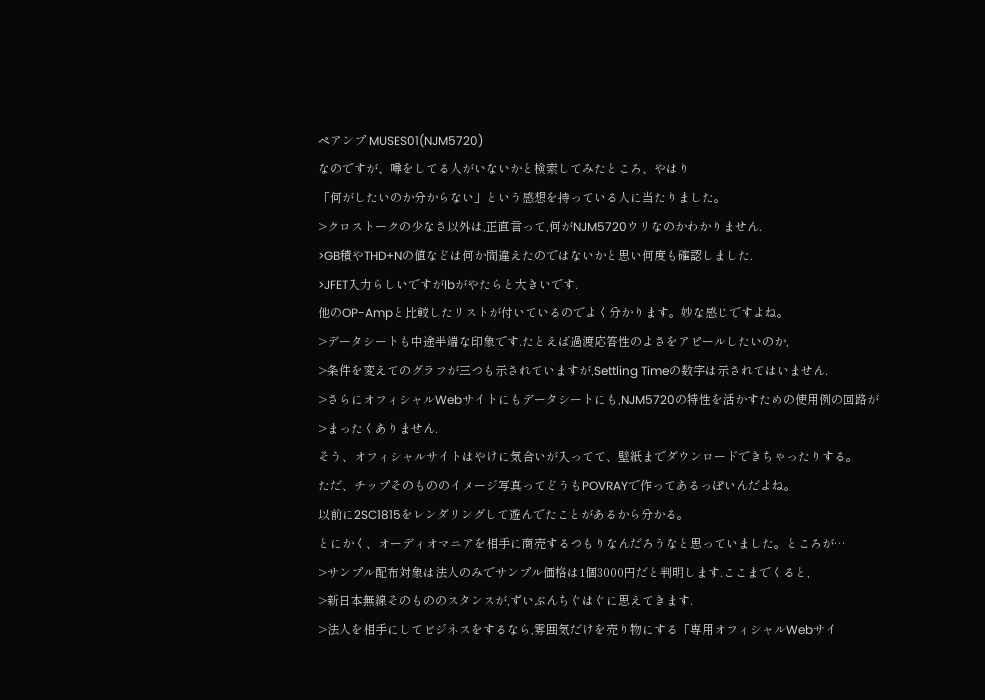ペアンプ MUSES01(NJM5720)
なのですが、噂をしてる人がいないかと検索してみたところ、やはり
「何がしたいのか分からない」という感想を持っている人に当たりました。
>クロストークの少なさ以外は,正直言って,何がNJM5720ウリなのかわかりません.
>GB積やTHD+Nの値などは何か間違えたのではないかと思い何度も確認しました.
>JFET入力らしいですがIbがやたらと大きいです.
他のOP-Ampと比較したリストが付いているのでよく分かります。妙な感じですよね。
>データシートも中途半端な印象です.たとえば過渡応答性のよさをアピールしたいのか,
>条件を変えてのグラフが三つも示されていますが,Settling Timeの数字は示されてはいません.
>さらにオフィシャルWebサイトにもデータシートにも,NJM5720の特性を活かすための使用例の回路が
>まったくありません.
そう、オフィシャルサイトはやけに気合いが入ってて、壁紙までダウンロードできちゃったりする。
ただ、チップそのもののイメージ写真ってどうもPOVRAYで作ってあるっぽいんだよね。
以前に2SC1815をレンダリングして遊んでたことがあるから分かる。
とにかく、オーディオマニアを相手に商売するつもりなんだろうなと思っていました。ところが…
>サンプル配布対象は法人のみでサンプル価格は1個3000円だと判明します.ここまでくると,
>新日本無線そのもののスタンスが,ずいぶんちぐはぐに思えてきます.
>法人を相手にしてビジネスをするなら,雰囲気だけを売り物にする「専用オフィシャルWebサイ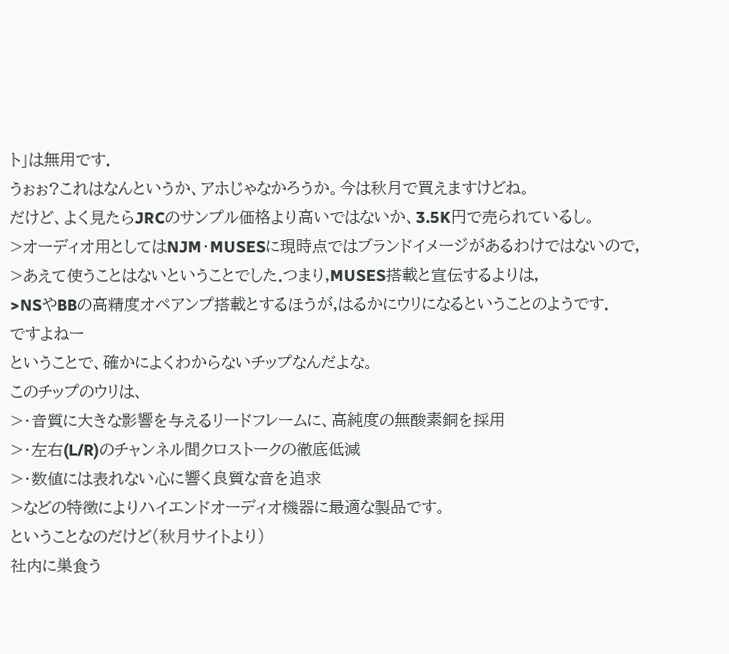ト」は無用です.
うぉぉ?これはなんというか、アホじゃなかろうか。今は秋月で買えますけどね。
だけど、よく見たらJRCのサンプル価格より高いではないか、3.5K円で売られているし。
>オーディオ用としてはNJM・MUSESに現時点ではブランドイメージがあるわけではないので,
>あえて使うことはないということでした.つまり,MUSES搭載と宣伝するよりは,
>NSやBBの高精度オペアンプ搭載とするほうが,はるかにウリになるということのようです.
ですよねー
ということで、確かによくわからないチップなんだよな。
このチップのウリは、
>・音質に大きな影響を与えるリードフレームに、高純度の無酸素銅を採用
>・左右(L/R)のチャンネル間クロストークの徹底低減
>・数値には表れない心に響く良質な音を追求
>などの特徴によりハイエンドオーディオ機器に最適な製品です。
ということなのだけど(秋月サイトより)
社内に巣食う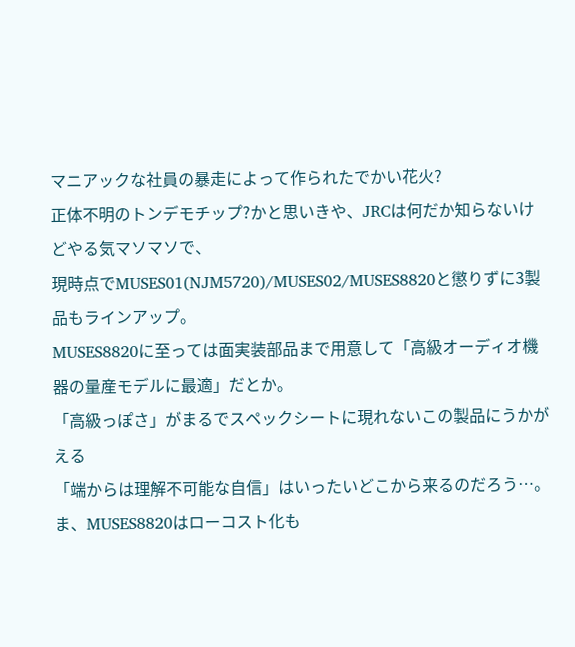マニアックな社員の暴走によって作られたでかい花火?
正体不明のトンデモチップ?かと思いきや、JRCは何だか知らないけどやる気マソマソで、
現時点でMUSES01(NJM5720)/MUSES02/MUSES8820と懲りずに3製品もラインアップ。
MUSES8820に至っては面実装部品まで用意して「高級オーディオ機器の量産モデルに最適」だとか。
「高級っぽさ」がまるでスペックシートに現れないこの製品にうかがえる
「端からは理解不可能な自信」はいったいどこから来るのだろう…。
ま、MUSES8820はローコスト化も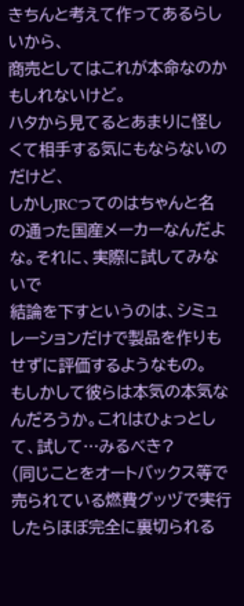きちんと考えて作ってあるらしいから、
商売としてはこれが本命なのかもしれないけど。
ハタから見てるとあまりに怪しくて相手する気にもならないのだけど、
しかしJRCってのはちゃんと名の通った国産メーカーなんだよな。それに、実際に試してみないで
結論を下すというのは、シミュレーションだけで製品を作りもせずに評価するようなもの。
もしかして彼らは本気の本気なんだろうか。これはひょっとして、試して…みるべき?
(同じことをオートバックス等で売られている燃費グッヅで実行したらほぼ完全に裏切られる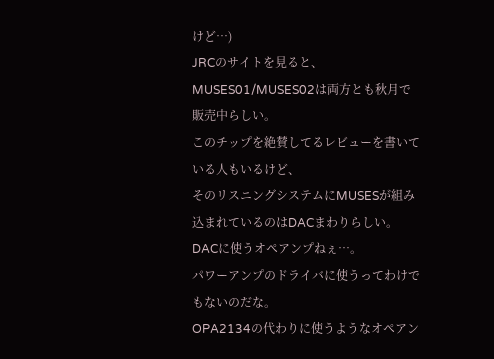けど…)
JRCのサイトを見ると、MUSES01/MUSES02は両方とも秋月で販売中らしい。
このチップを絶賛してるレビューを書いている人もいるけど、
そのリスニングシステムにMUSESが組み込まれているのはDACまわりらしい。
DACに使うオペアンプねぇ…。
パワーアンプのドライバに使うってわけでもないのだな。
OPA2134の代わりに使うようなオペアン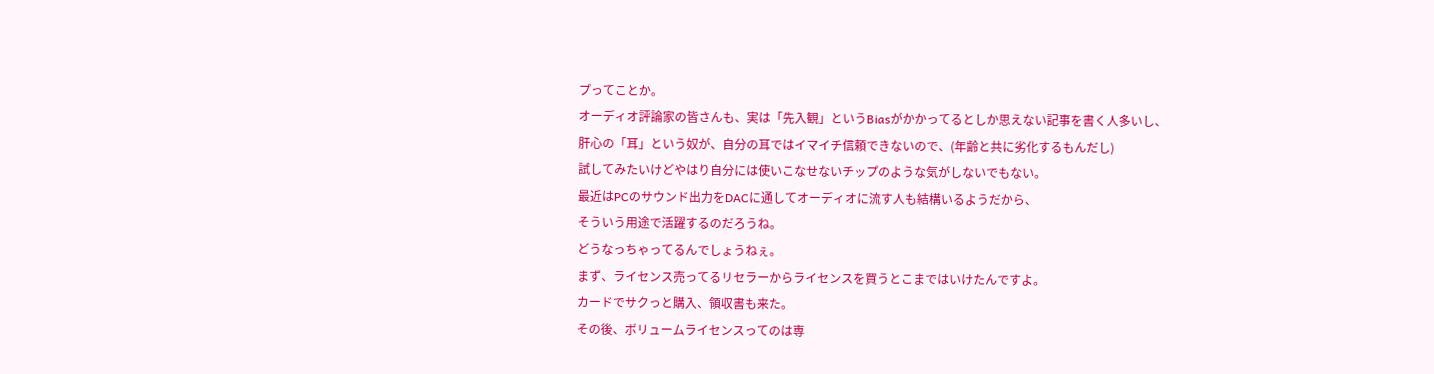プってことか。
オーディオ評論家の皆さんも、実は「先入観」というBiasがかかってるとしか思えない記事を書く人多いし、
肝心の「耳」という奴が、自分の耳ではイマイチ信頼できないので、(年齢と共に劣化するもんだし)
試してみたいけどやはり自分には使いこなせないチップのような気がしないでもない。
最近はPCのサウンド出力をDACに通してオーディオに流す人も結構いるようだから、
そういう用途で活躍するのだろうね。
どうなっちゃってるんでしょうねぇ。
まず、ライセンス売ってるリセラーからライセンスを買うとこまではいけたんですよ。
カードでサクっと購入、領収書も来た。
その後、ボリュームライセンスってのは専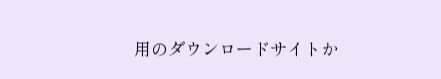用のダウンロードサイトか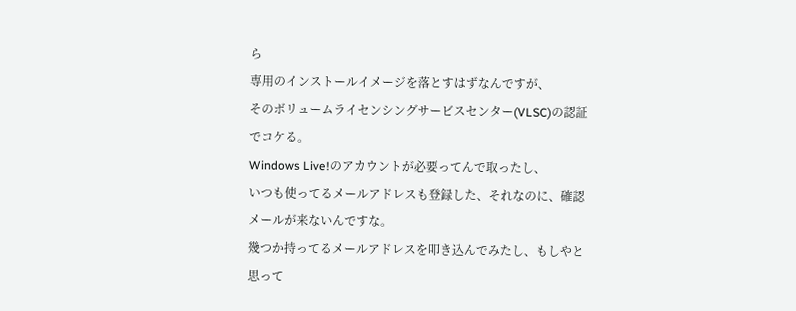ら
専用のインストールイメージを落とすはずなんですが、
そのボリュームライセンシングサービスセンター(VLSC)の認証でコケる。
Windows Live!のアカウントが必要ってんで取ったし、
いつも使ってるメールアドレスも登録した、それなのに、確認メールが来ないんですな。
幾つか持ってるメールアドレスを叩き込んでみたし、もしやと思って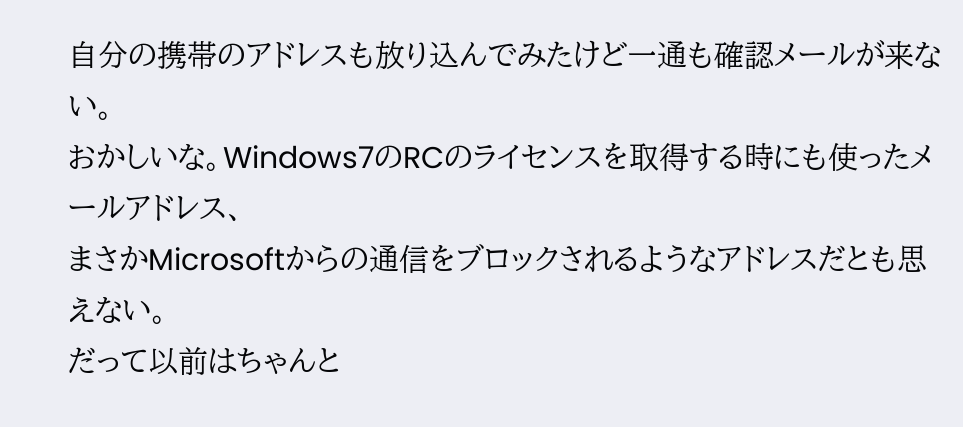自分の携帯のアドレスも放り込んでみたけど一通も確認メールが来ない。
おかしいな。Windows7のRCのライセンスを取得する時にも使ったメールアドレス、
まさかMicrosoftからの通信をブロックされるようなアドレスだとも思えない。
だって以前はちゃんと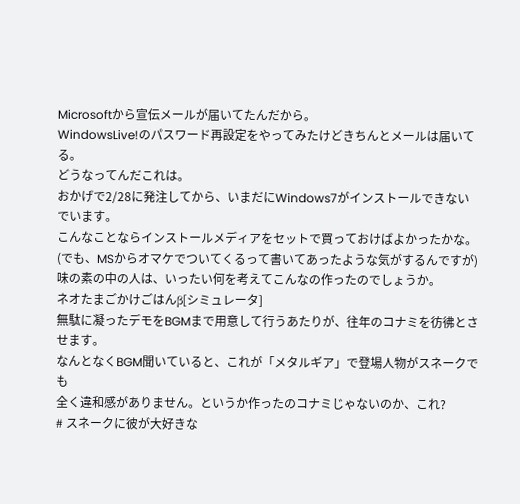Microsoftから宣伝メールが届いてたんだから。
WindowsLive!のパスワード再設定をやってみたけどきちんとメールは届いてる。
どうなってんだこれは。
おかげで2/28に発注してから、いまだにWindows7がインストールできないでいます。
こんなことならインストールメディアをセットで買っておけばよかったかな。
(でも、MSからオマケでついてくるって書いてあったような気がするんですが)
味の素の中の人は、いったい何を考えてこんなの作ったのでしょうか。
ネオたまごかけごはんβ[シミュレータ]
無駄に凝ったデモをBGMまで用意して行うあたりが、往年のコナミを彷彿とさせます。
なんとなくBGM聞いていると、これが「メタルギア」で登場人物がスネークでも
全く違和感がありません。というか作ったのコナミじゃないのか、これ?
# スネークに彼が大好きな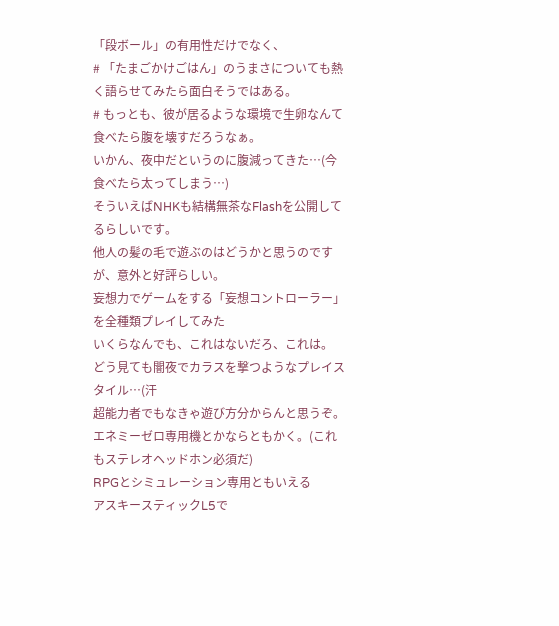「段ボール」の有用性だけでなく、
# 「たまごかけごはん」のうまさについても熱く語らせてみたら面白そうではある。
# もっとも、彼が居るような環境で生卵なんて食べたら腹を壊すだろうなぁ。
いかん、夜中だというのに腹減ってきた…(今食べたら太ってしまう…)
そういえばNHKも結構無茶なFlashを公開してるらしいです。
他人の髪の毛で遊ぶのはどうかと思うのですが、意外と好評らしい。
妄想力でゲームをする「妄想コントローラー」を全種類プレイしてみた
いくらなんでも、これはないだろ、これは。
どう見ても闇夜でカラスを撃つようなプレイスタイル…(汗
超能力者でもなきゃ遊び方分からんと思うぞ。
エネミーゼロ専用機とかならともかく。(これもステレオヘッドホン必須だ)
RPGとシミュレーション専用ともいえる
アスキースティックL5で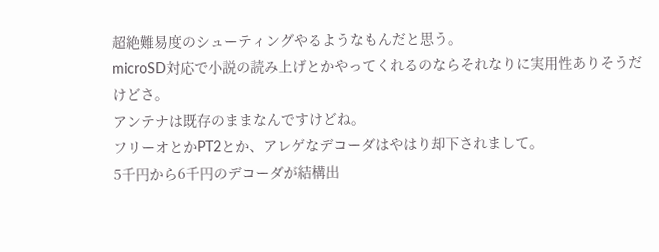超絶難易度のシューティングやるようなもんだと思う。
microSD対応で小説の読み上げとかやってくれるのならそれなりに実用性ありそうだけどさ。
アンテナは既存のままなんですけどね。
フリーオとかPT2とか、アレゲなデコーダはやはり却下されまして。
5千円から6千円のデコーダが結構出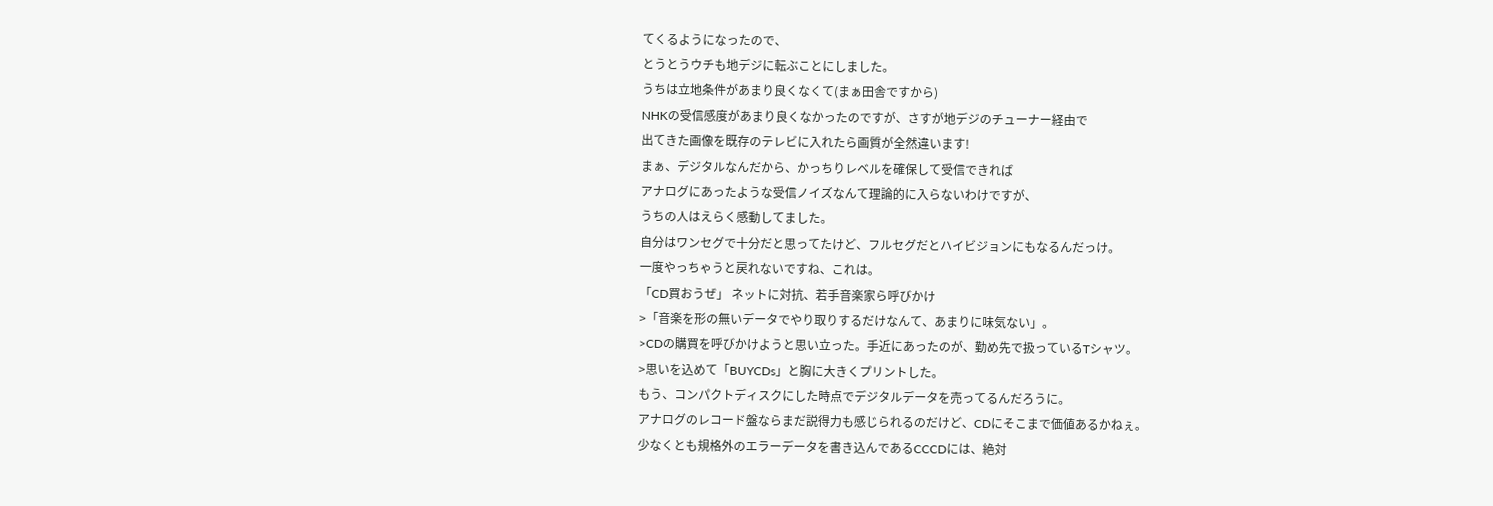てくるようになったので、
とうとうウチも地デジに転ぶことにしました。
うちは立地条件があまり良くなくて(まぁ田舎ですから)
NHKの受信感度があまり良くなかったのですが、さすが地デジのチューナー経由で
出てきた画像を既存のテレビに入れたら画質が全然違います!
まぁ、デジタルなんだから、かっちりレベルを確保して受信できれば
アナログにあったような受信ノイズなんて理論的に入らないわけですが、
うちの人はえらく感動してました。
自分はワンセグで十分だと思ってたけど、フルセグだとハイビジョンにもなるんだっけ。
一度やっちゃうと戻れないですね、これは。
「CD買おうぜ」 ネットに対抗、若手音楽家ら呼びかけ
>「音楽を形の無いデータでやり取りするだけなんて、あまりに味気ない」。
>CDの購買を呼びかけようと思い立った。手近にあったのが、勤め先で扱っているTシャツ。
>思いを込めて「BUYCDs」と胸に大きくプリントした。
もう、コンパクトディスクにした時点でデジタルデータを売ってるんだろうに。
アナログのレコード盤ならまだ説得力も感じられるのだけど、CDにそこまで価値あるかねぇ。
少なくとも規格外のエラーデータを書き込んであるCCCDには、絶対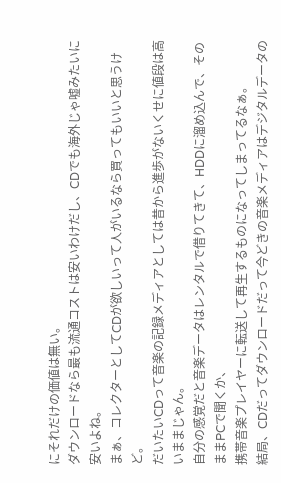にそれだけの価値は無い。
ダウンロードなら最も流通コストは安いわけだし、CDでも海外じゃ嘘みたいに安いよね。
まぁ、コレクターとしてCDが欲しいって人がいるなら買ってもいいと思うけど。
だいたいCDって音楽の記録メディアとしては昔から進歩がないくせに値段は高いままじゃん。
自分の感覚だと音楽データはレンタルで借りてきて、HDDに溜め込んで、そのままPCで聞くか、
携帯音楽プレイヤーに転送して再生するものになってしまってるなぁ。
結局、CDだってダウンロードだって今どきの音楽メディアはデジタルデータの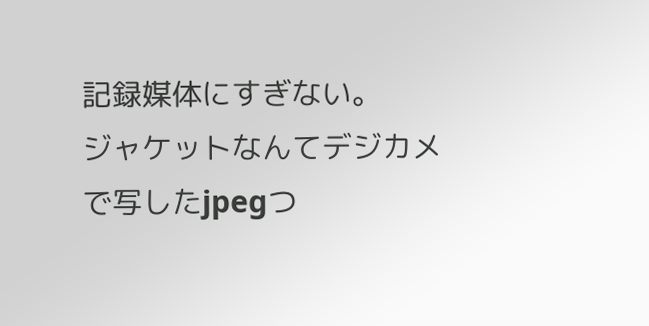記録媒体にすぎない。
ジャケットなんてデジカメで写したjpegつ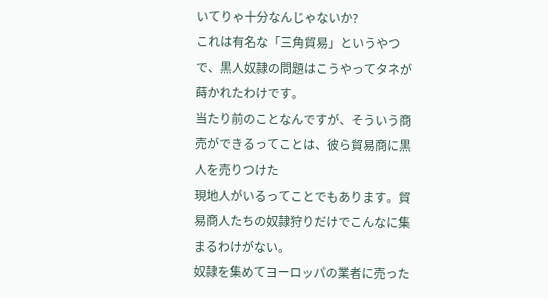いてりゃ十分なんじゃないか?
これは有名な「三角貿易」というやつで、黒人奴隷の問題はこうやってタネが蒔かれたわけです。
当たり前のことなんですが、そういう商売ができるってことは、彼ら貿易商に黒人を売りつけた
現地人がいるってことでもあります。貿易商人たちの奴隷狩りだけでこんなに集まるわけがない。
奴隷を集めてヨーロッパの業者に売った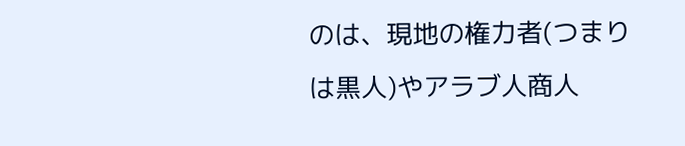のは、現地の権力者(つまりは黒人)やアラブ人商人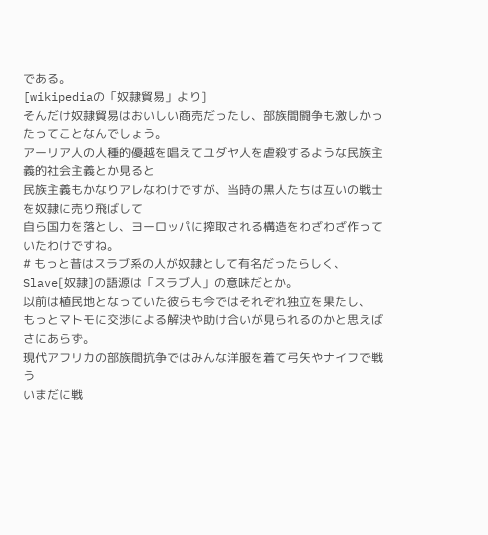である。
[wikipediaの「奴隷貿易」より]
そんだけ奴隷貿易はおいしい商売だったし、部族間闘争も激しかったってことなんでしょう。
アーリア人の人種的優越を唱えてユダヤ人を虐殺するような民族主義的社会主義とか見ると
民族主義もかなりアレなわけですが、当時の黒人たちは互いの戦士を奴隷に売り飛ばして
自ら国力を落とし、ヨーロッパに搾取される構造をわざわざ作っていたわけですね。
# もっと昔はスラブ系の人が奴隷として有名だったらしく、Slave[奴隷]の語源は「スラブ人」の意味だとか。
以前は植民地となっていた彼らも今ではそれぞれ独立を果たし、
もっとマトモに交渉による解決や助け合いが見られるのかと思えばさにあらず。
現代アフリカの部族間抗争ではみんな洋服を着て弓矢やナイフで戦う
いまだに戦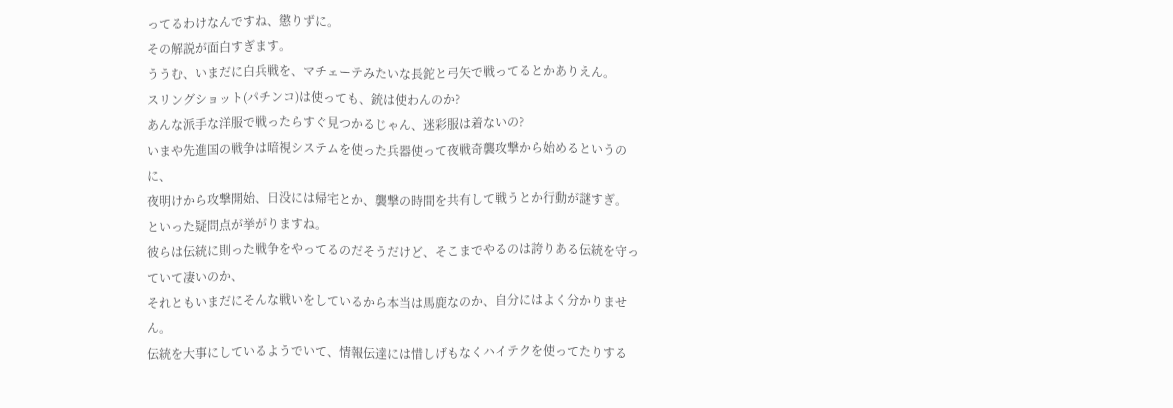ってるわけなんですね、懲りずに。
その解説が面白すぎます。
ううむ、いまだに白兵戦を、マチェーテみたいな長鉈と弓矢で戦ってるとかありえん。
スリングショット(パチンコ)は使っても、銃は使わんのか?
あんな派手な洋服で戦ったらすぐ見つかるじゃん、迷彩服は着ないの?
いまや先進国の戦争は暗視システムを使った兵器使って夜戦奇襲攻撃から始めるというのに、
夜明けから攻撃開始、日没には帰宅とか、襲撃の時間を共有して戦うとか行動が謎すぎ。
といった疑問点が挙がりますね。
彼らは伝統に則った戦争をやってるのだそうだけど、そこまでやるのは誇りある伝統を守っていて凄いのか、
それともいまだにそんな戦いをしているから本当は馬鹿なのか、自分にはよく分かりません。
伝統を大事にしているようでいて、情報伝達には惜しげもなくハイテクを使ってたりする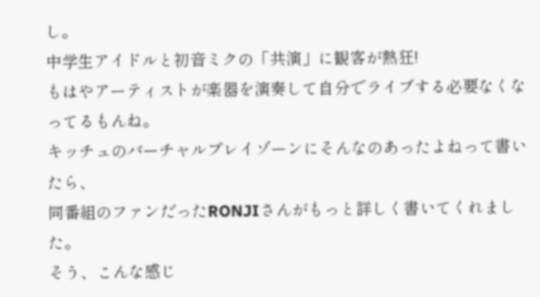し。
中学生アイドルと初音ミクの「共演」に観客が熱狂!
もはやアーティストが楽器を演奏して自分でライブする必要なくなってるもんね。
キッチュのバーチャルプレイゾーンにそんなのあったよねって書いたら、
同番組のファンだったRONJIさんがもっと詳しく書いてくれました。
そう、こんな感じ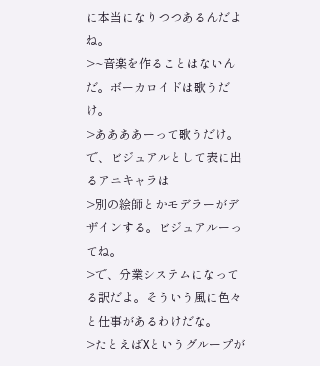に本当になりつつあるんだよね。
>~音楽を作ることはないんだ。ボーカロイドは歌うだけ。
>ああああーって歌うだけ。で、ビジュアルとして表に出るアニキャラは
>別の絵師とかモデラーがデザインする。ビジュアルーってね。
>で、分業システムになってる訳だよ。そういう風に色々と仕事があるわけだな。
>たとえばXというグループが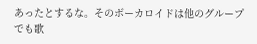あったとするな。そのボーカロイドは他のグループでも歌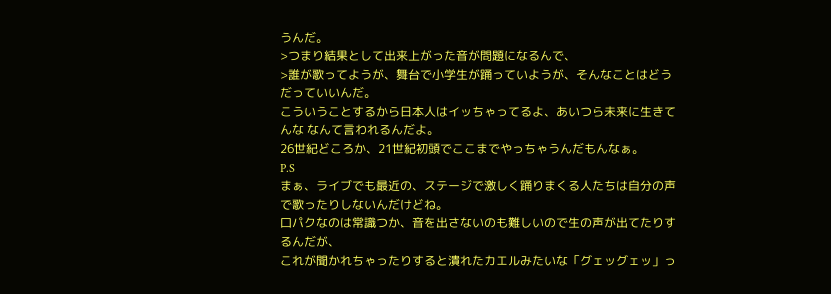うんだ。
>つまり結果として出来上がった音が問題になるんで、
>誰が歌ってようが、舞台で小学生が踊っていようが、そんなことはどうだっていいんだ。
こういうことするから日本人はイッちゃってるよ、あいつら未来に生きてんな なんて言われるんだよ。
26世紀どころか、21世紀初頭でここまでやっちゃうんだもんなぁ。
P.S
まぁ、ライブでも最近の、ステージで激しく踊りまくる人たちは自分の声で歌ったりしないんだけどね。
口パクなのは常識つか、音を出さないのも難しいので生の声が出てたりするんだが、
これが聞かれちゃったりすると潰れたカエルみたいな「グェッグェッ」っ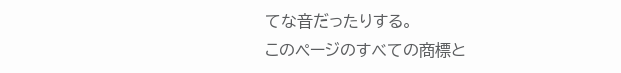てな音だったりする。
このページのすべての商標と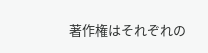著作権はそれぞれの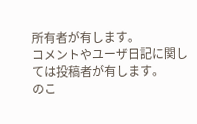所有者が有します。
コメントやユーザ日記に関しては投稿者が有します。
のこ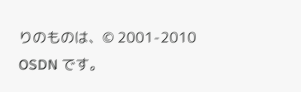りのものは、© 2001-2010 OSDN です。